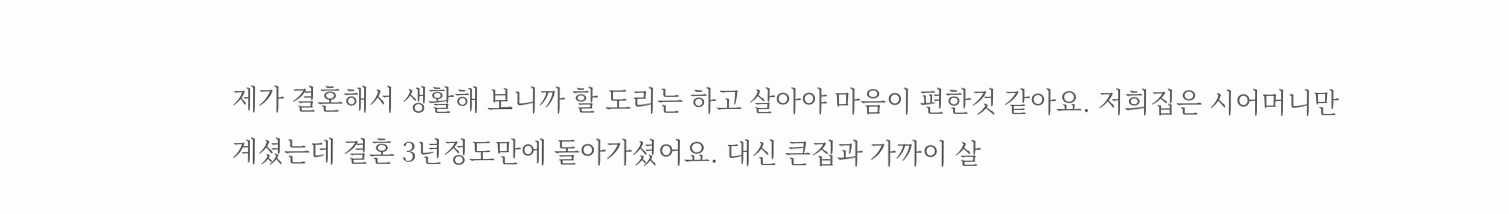제가 결혼해서 생활해 보니까 할 도리는 하고 살아야 마음이 편한것 같아요. 저희집은 시어머니만 계셨는데 결혼 3년정도만에 돌아가셨어요. 대신 큰집과 가까이 살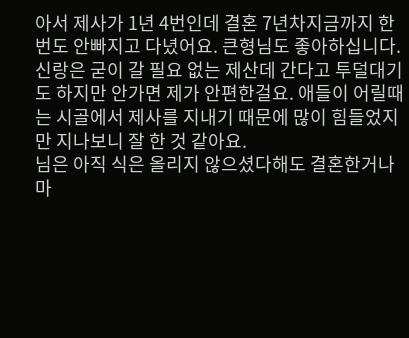아서 제사가 1년 4번인데 결혼 7년차지금까지 한번도 안빠지고 다녔어요. 큰형님도 좋아하십니다.
신랑은 굳이 갈 필요 없는 제산데 간다고 투덜대기도 하지만 안가면 제가 안편한걸요. 애들이 어릴때는 시골에서 제사를 지내기 때문에 많이 힘들었지만 지나보니 잘 한 것 같아요.
님은 아직 식은 올리지 않으셨다해도 결혼한거나 마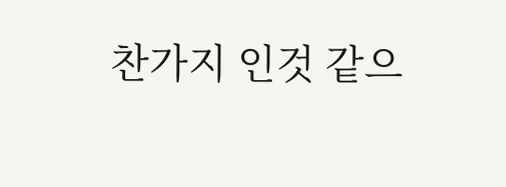찬가지 인것 같으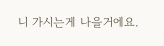니 가시는게 나을거에요.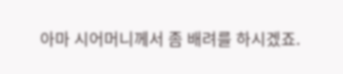아마 시어머니께서 좀 배려를 하시겠죠.